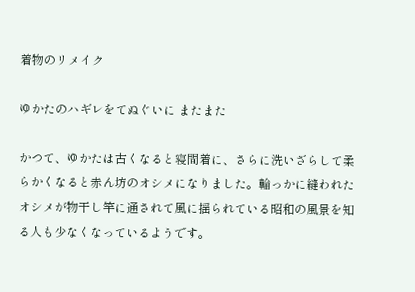着物のリメイク

ゆかたのハギレをてぬぐいに またまた

かつて、ゆかたは古くなると寝間着に、さらに洗いざらして柔らかくなると赤ん坊のオシメになりました。輪っかに縫われたオシメが物干し竿に通されて風に揺られている昭和の風景を知る人も少なくなっているようです。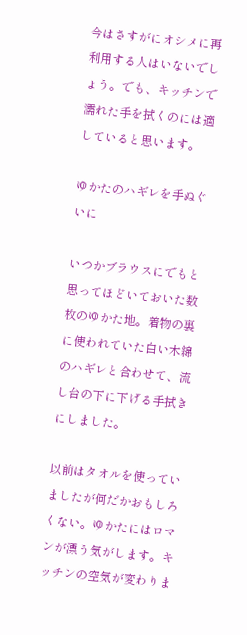今はさすがにオシメに再利用する人はいないでしょう。でも、キッチンで濡れた手を拭くのには適していると思います。

ゆかたのハギレを手ぬぐいに

いつかブラウスにでもと思ってほどいておいた数枚のゆかた地。着物の裏に使われていた白い木綿のハギレと合わせて、流し台の下に下げる手拭きにしました。

以前はタオルを使っていましたが何だかおもしろくない。ゆかたにはロマンが漂う気がします。キッチンの空気が変わりま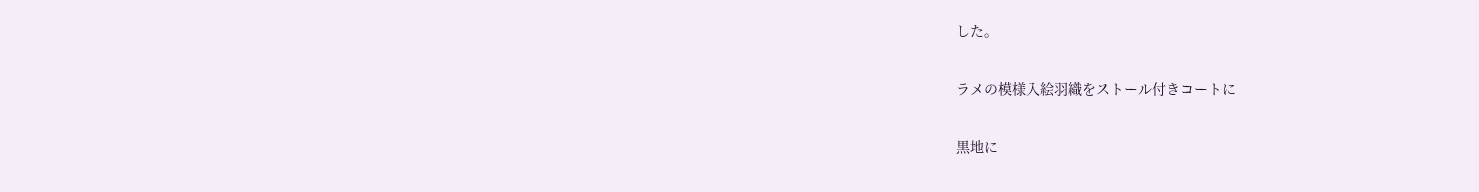した。

ラメの模様入絵羽織をストール付きコートに

黒地に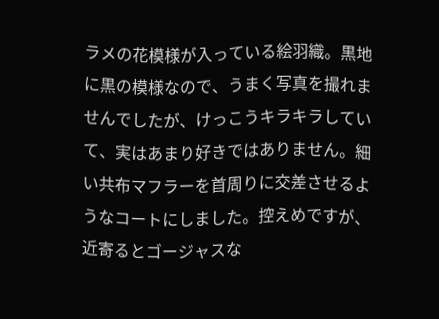ラメの花模様が入っている絵羽織。黒地に黒の模様なので、うまく写真を撮れませんでしたが、けっこうキラキラしていて、実はあまり好きではありません。細い共布マフラーを首周りに交差させるようなコートにしました。控えめですが、近寄るとゴージャスな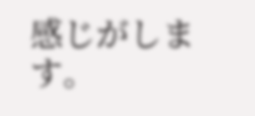感じがします。